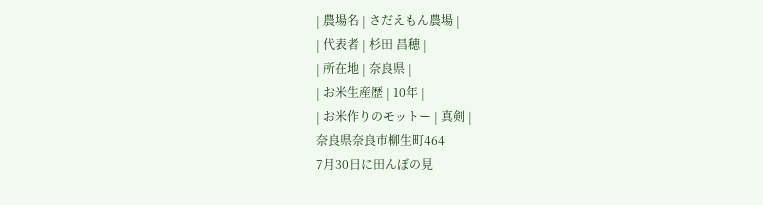| 農場名 | さだえもん農場 |
| 代表者 | 杉田 昌穂 |
| 所在地 | 奈良県 |
| お米生産歴 | 10年 |
| お米作りのモットー | 真剣 |
奈良県奈良市柳生町464
7月30日に田んぼの見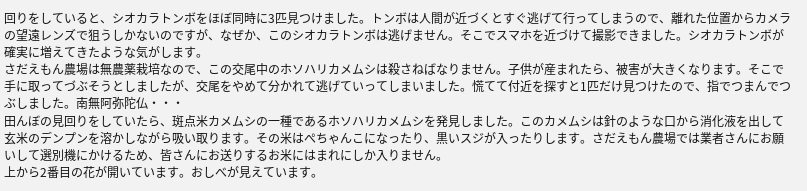回りをしていると、シオカラトンボをほぼ同時に3匹見つけました。トンボは人間が近づくとすぐ逃げて行ってしまうので、離れた位置からカメラの望遠レンズで狙うしかないのですが、なぜか、このシオカラトンボは逃げません。そこでスマホを近づけて撮影できました。シオカラトンボが確実に増えてきたような気がします。
さだえもん農場は無農薬栽培なので、この交尾中のホソハリカメムシは殺さねばなりません。子供が産まれたら、被害が大きくなります。そこで手に取ってづぶそうとしましたが、交尾をやめて分かれて逃げていってしまいました。慌てて付近を探すと1匹だけ見つけたので、指でつまんでつぶしました。南無阿弥陀仏・・・
田んぼの見回りをしていたら、斑点米カメムシの一種であるホソハリカメムシを発見しました。このカメムシは針のような口から消化液を出して玄米のデンプンを溶かしながら吸い取ります。その米はぺちゃんこになったり、黒いスジが入ったりします。さだえもん農場では業者さんにお願いして選別機にかけるため、皆さんにお送りするお米にはまれにしか入りません。
上から2番目の花が開いています。おしべが見えています。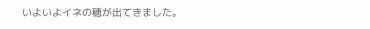いよいよイネの穂が出てきました。